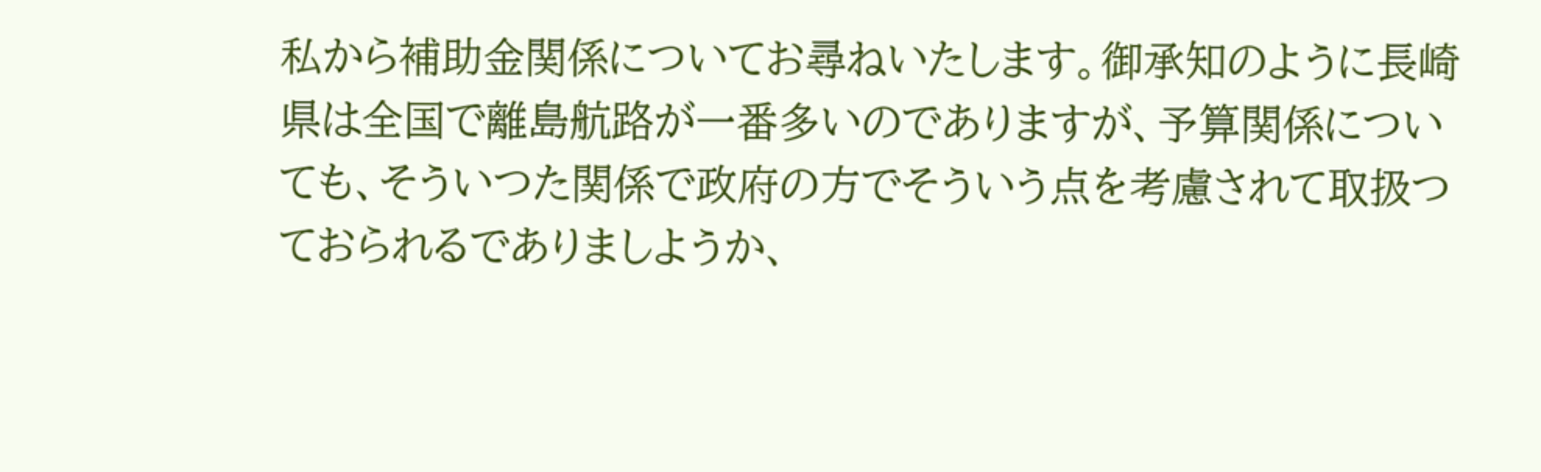私から補助金関係についてお尋ねいたします。御承知のように長崎県は全国で離島航路が一番多いのでありますが、予算関係についても、そういつた関係で政府の方でそういう点を考慮されて取扱つておられるでありましようか、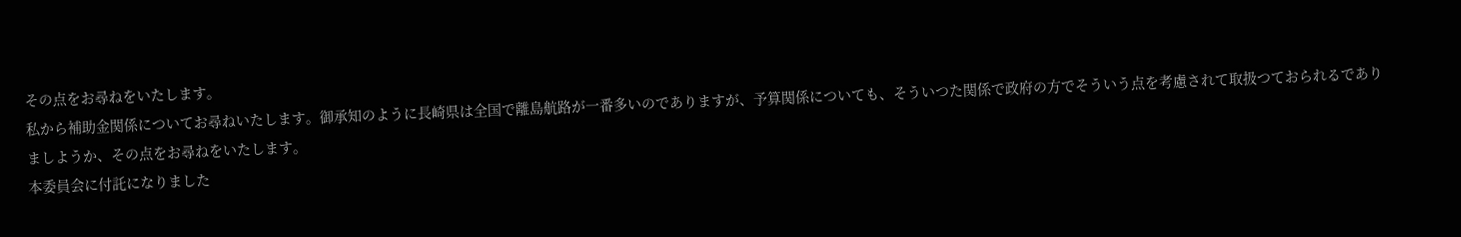その点をお尋ねをいたします。
私から補助金関係についてお尋ねいたします。御承知のように長崎県は全国で離島航路が一番多いのでありますが、予算関係についても、そういつた関係で政府の方でそういう点を考慮されて取扱つておられるでありましようか、その点をお尋ねをいたします。
本委員会に付託になりました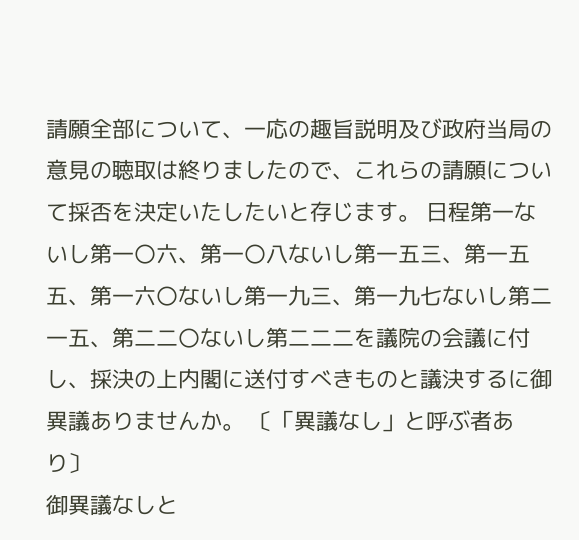請願全部について、一応の趣旨説明及び政府当局の意見の聴取は終りましたので、これらの請願について採否を決定いたしたいと存じます。 日程第一ないし第一〇六、第一〇八ないし第一五三、第一五五、第一六〇ないし第一九三、第一九七ないし第二一五、第二二〇ないし第二二二を議院の会議に付し、採決の上内閣に送付すべきものと議決するに御異議ありませんか。 〔「異議なし」と呼ぶ者あり〕
御異議なしと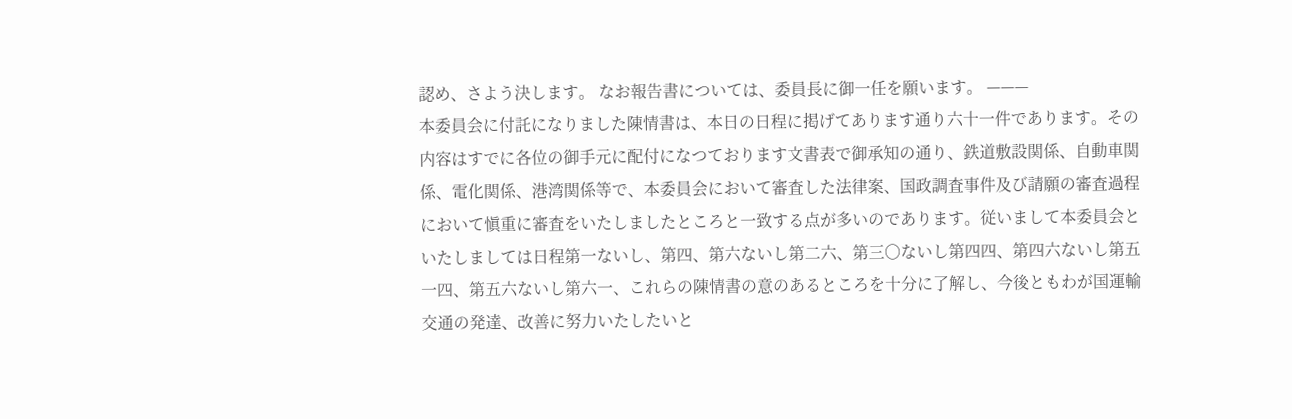認め、さよう決します。 なお報告書については、委員長に御一任を願います。 ———
本委員会に付託になりました陳情書は、本日の日程に掲げてあります通り六十一件であります。その内容はすでに各位の御手元に配付になつております文書表で御承知の通り、鉄道敷設関係、自動車関係、電化関係、港湾関係等で、本委員会において審査した法律案、国政調査事件及び請願の審査過程において愼重に審査をいたしましたところと一致する点が多いのであります。従いまして本委員会といたしましては日程第一ないし、第四、第六ないし第二六、第三〇ないし第四四、第四六ないし第五一四、第五六ないし第六一、これらの陳情書の意のあるところを十分に了解し、今後ともわが国運輸交通の発達、改善に努力いたしたいと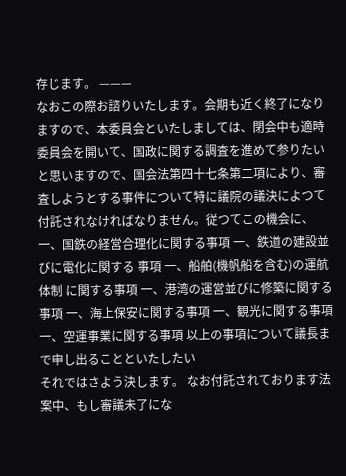存じます。 ———
なおこの際お諮りいたします。会期も近く終了になりますので、本委員会といたしましては、閉会中も適時委員会を開いて、国政に関する調査を進めて参りたいと思いますので、国会法第四十七条第二項により、審査しようとする事件について特に議院の議決によつて付託されなければなりません。従つてこの機会に、 一、国鉄の経営合理化に関する事項 一、鉄道の建設並びに電化に関する 事項 一、船舶(機帆船を含む)の運航体制 に関する事項 一、港湾の運営並びに修築に関する 事項 一、海上保安に関する事項 一、観光に関する事項 一、空運事業に関する事項 以上の事項について議長まで申し出ることといたしたい
それではさよう決します。 なお付託されております法案中、もし審議未了にな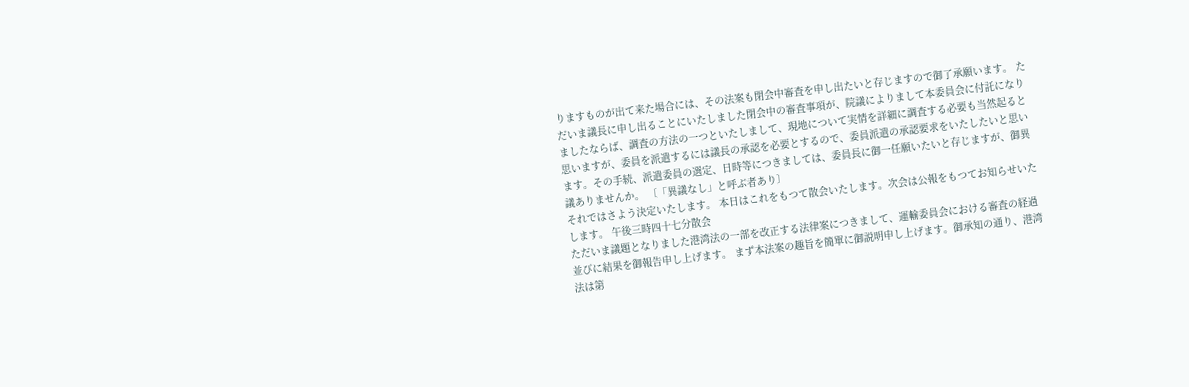りますものが出て来た場合には、その法案も閉会中審査を申し出たいと存じますので御了承願います。 ただいま議長に申し出ることにいたしました閉会中の審査事項が、院議によりまして本委員会に付託になりましたならば、調査の方法の一つといたしまして、現地について実情を詳細に調査する必要も当然起ると思いますが、委員を派遣するには議長の承認を必要とするので、委員派遣の承認要求をいたしたいと思います。その手続、派遣委員の選定、日時等につきましては、委員長に御一任願いたいと存じますが、御異議ありませんか。 〔「異議なし」と呼ぶ者あり〕
それではさよう決定いたします。 本日はこれをもつて散会いたします。次会は公報をもつてお知らせいたします。 午後三時四十七分散会
ただいま議題となりました港湾法の一部を改正する法律案につきまして、運輸委員会における審査の経過並びに結果を御報告申し上げます。 まず本法案の趣旨を簡單に御説明申し上げます。御承知の通り、港湾法は第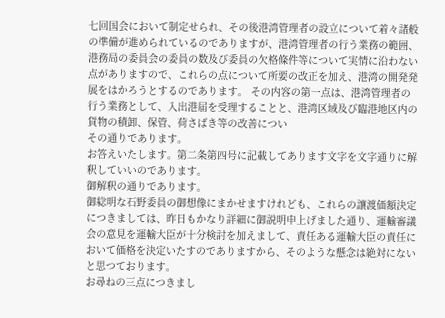七回国会において制定せられ、その後港湾管理者の設立について着々諸般の準備が進められているのでありますが、港湾管理者の行う業務の範囲、港務局の委員会の委員の数及び委員の欠格條件等について実情に沿わない点がありますので、これらの点について所要の改正を加え、港湾の開発発展をはかろうとするのであります。 その内容の第一点は、港湾管理者の行う業務として、入出港届を受理することと、港湾区域及び臨港地区内の貨物の積卸、保管、荷さばき等の改善につい
その通りであります。
お答えいたします。第二条第四号に記載してあります文字を文字通りに解釈していいのであります。
御解釈の通りであります。
御総明な石野委員の御想像にまかせますけれども、これらの讓渡価額決定につきましては、昨日もかなり詳細に御説明申上げました通り、運輸審議会の意見を運輸大臣が十分検討を加えまして、責任ある運輸大臣の責任において価格を決定いたすのでありますから、そのような懸念は絶対にないと思つております。
お尋ねの三点につきまし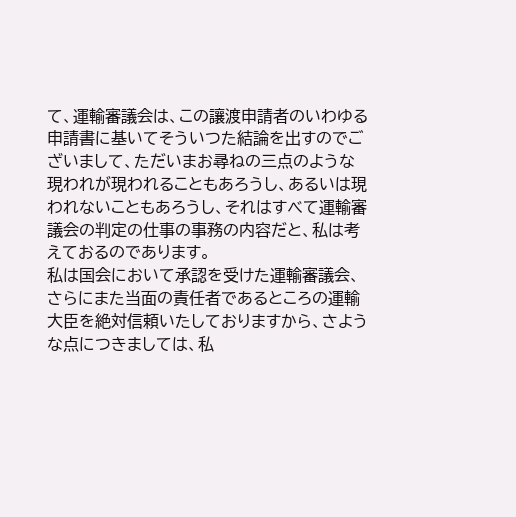て、運輸審議会は、この讓渡申請者のいわゆる申請書に基いてそういつた結論を出すのでございまして、ただいまお尋ねの三点のような現われが現われることもあろうし、あるいは現われないこともあろうし、それはすべて運輸審議会の判定の仕事の事務の内容だと、私は考えておるのであります。
私は国会において承認を受けた運輸審議会、さらにまた当面の責任者であるところの運輸大臣を絶対信頼いたしておりますから、さような点につきましては、私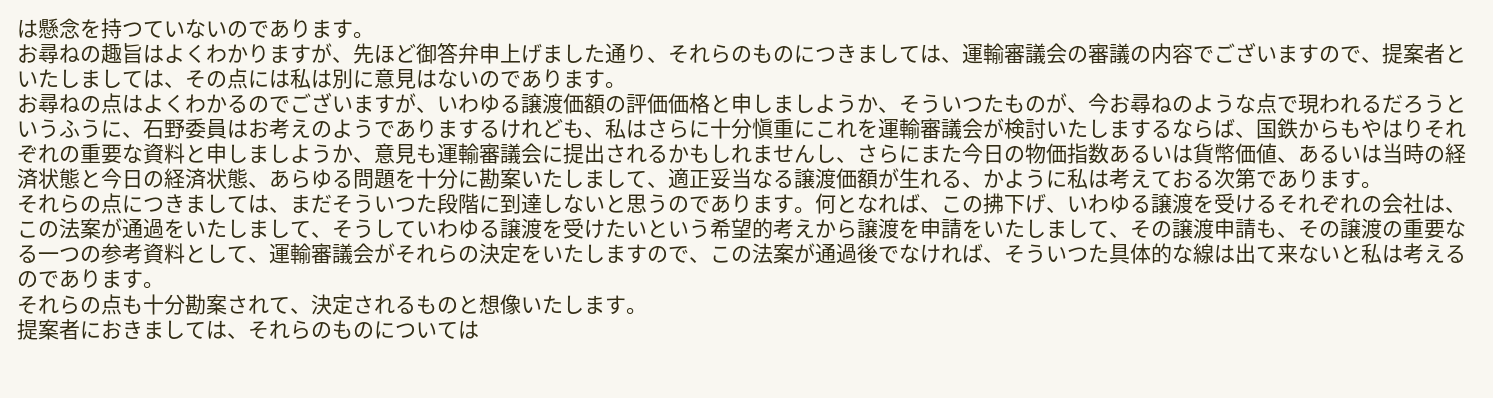は懸念を持つていないのであります。
お尋ねの趣旨はよくわかりますが、先ほど御答弁申上げました通り、それらのものにつきましては、運輸審議会の審議の内容でございますので、提案者といたしましては、その点には私は別に意見はないのであります。
お尋ねの点はよくわかるのでございますが、いわゆる譲渡価額の評価価格と申しましようか、そういつたものが、今お尋ねのような点で現われるだろうというふうに、石野委員はお考えのようでありまするけれども、私はさらに十分愼重にこれを運輸審議会が検討いたしまするならば、国鉄からもやはりそれぞれの重要な資料と申しましようか、意見も運輸審議会に提出されるかもしれませんし、さらにまた今日の物価指数あるいは貨幣価値、あるいは当時の経済状態と今日の経済状態、あらゆる問題を十分に勘案いたしまして、適正妥当なる譲渡価額が生れる、かように私は考えておる次第であります。
それらの点につきましては、まだそういつた段階に到達しないと思うのであります。何となれば、この拂下げ、いわゆる譲渡を受けるそれぞれの会社は、この法案が通過をいたしまして、そうしていわゆる譲渡を受けたいという希望的考えから譲渡を申請をいたしまして、その譲渡申請も、その譲渡の重要なる一つの参考資料として、運輸審議会がそれらの決定をいたしますので、この法案が通過後でなければ、そういつた具体的な線は出て来ないと私は考えるのであります。
それらの点も十分勘案されて、決定されるものと想像いたします。
提案者におきましては、それらのものについては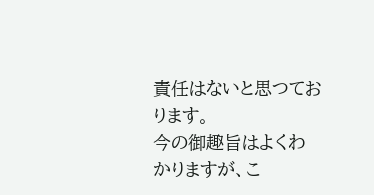責任はないと思つております。
今の御趣旨はよくわかりますが、こ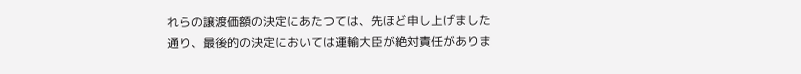れらの譲渡価額の決定にあたつては、先ほど申し上げました通り、最後的の決定においては運輸大臣が絶対責任がありま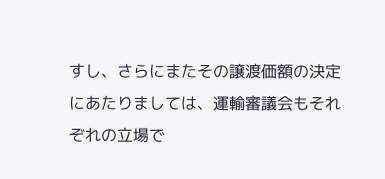すし、さらにまたその譲渡価額の決定にあたりましては、運輸審議会もそれぞれの立場で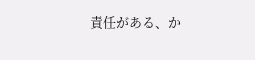責任がある、か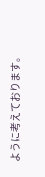ように考えております。